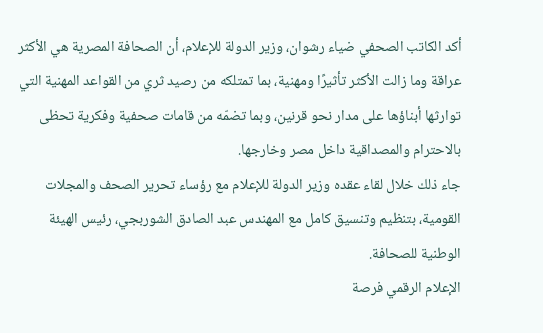أكد الكاتب الصحفي ضياء رشوان، وزير الدولة للإعلام، أن الصحافة المصرية هي الأكثر عراقة وما زالت الأكثر تأثيرًا ومهنية، بما تمتلكه من رصيد ثري من القواعد المهنية التي توارثها أبناؤها على مدار نحو قرنين، وبما تضمّه من قامات صحفية وفكرية تحظى بالاحترام والمصداقية داخل مصر وخارجها.
جاء ذلك خلال لقاء عقده وزير الدولة للإعلام مع رؤساء تحرير الصحف والمجلات القومية، بتنظيم وتنسيق كامل مع المهندس عبد الصادق الشوربجي، رئيس الهيئة الوطنية للصحافة.
الإعلام الرقمي فرصة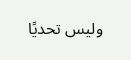وليس تحديًا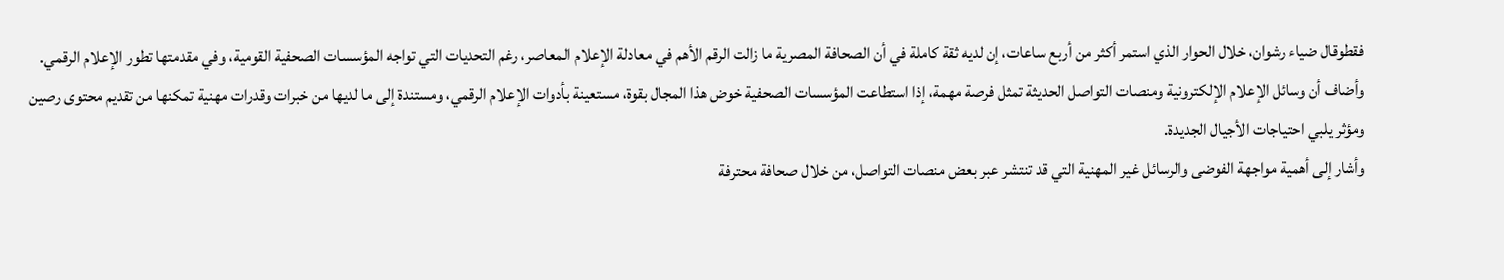فقطوقال ضياء رشوان، خلال الحوار الذي استمر أكثر من أربع ساعات، إن لديه ثقة كاملة في أن الصحافة المصرية ما زالت الرقم الأهم في معادلة الإعلام المعاصر، رغم التحديات التي تواجه المؤسسات الصحفية القومية، وفي مقدمتها تطور الإعلام الرقمي.
وأضاف أن وسائل الإعلام الإلكترونية ومنصات التواصل الحديثة تمثل فرصة مهمة، إذا استطاعت المؤسسات الصحفية خوض هذا المجال بقوة، مستعينة بأدوات الإعلام الرقمي، ومستندة إلى ما لديها من خبرات وقدرات مهنية تمكنها من تقديم محتوى رصين ومؤثر يلبي احتياجات الأجيال الجديدة.
وأشار إلى أهمية مواجهة الفوضى والرسائل غير المهنية التي قد تنتشر عبر بعض منصات التواصل، من خلال صحافة محترفة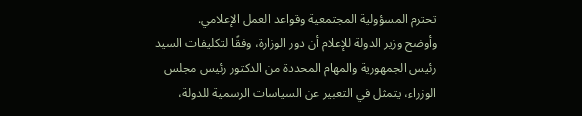تحترم المسؤولية المجتمعية وقواعد العمل الإعلامي.
وأوضح وزير الدولة للإعلام أن دور الوزارة، وفقًا لتكليفات السيد رئيس الجمهورية والمهام المحددة من الدكتور رئيس مجلس الوزراء، يتمثل في التعبير عن السياسات الرسمية للدولة،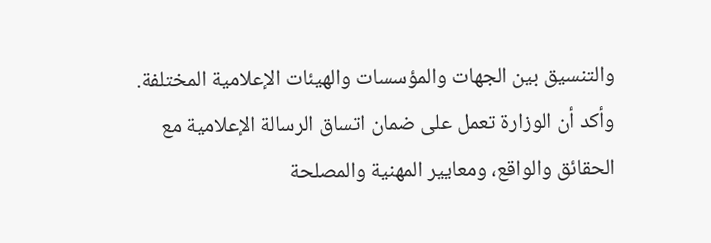والتنسيق بين الجهات والمؤسسات والهيئات الإعلامية المختلفة.
وأكد أن الوزارة تعمل على ضمان اتساق الرسالة الإعلامية مع الحقائق والواقع، ومعايير المهنية والمصلحة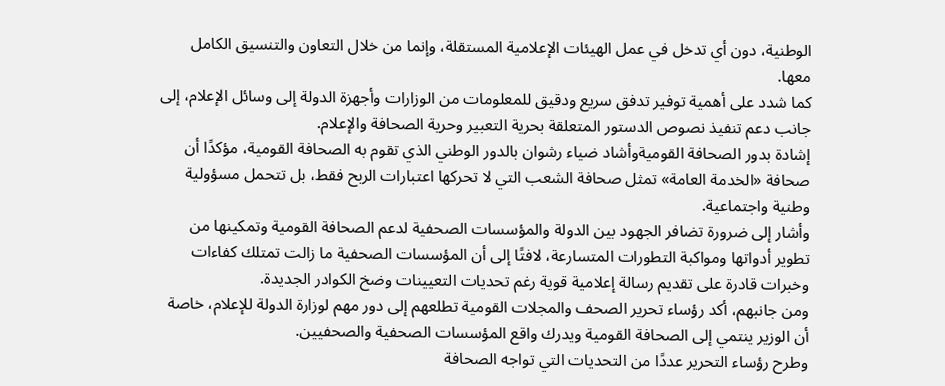الوطنية، دون أي تدخل في عمل الهيئات الإعلامية المستقلة، وإنما من خلال التعاون والتنسيق الكامل معها.
كما شدد على أهمية توفير تدفق سريع ودقيق للمعلومات من الوزارات وأجهزة الدولة إلى وسائل الإعلام، إلى جانب دعم تنفيذ نصوص الدستور المتعلقة بحرية التعبير وحرية الصحافة والإعلام.
إشادة بدور الصحافة القوميةوأشاد ضياء رشوان بالدور الوطني الذي تقوم به الصحافة القومية، مؤكدًا أن صحافة «الخدمة العامة» تمثل صحافة الشعب التي لا تحركها اعتبارات الربح فقط، بل تتحمل مسؤولية وطنية واجتماعية.
وأشار إلى ضرورة تضافر الجهود بين الدولة والمؤسسات الصحفية لدعم الصحافة القومية وتمكينها من تطوير أدواتها ومواكبة التطورات المتسارعة، لافتًا إلى أن المؤسسات الصحفية ما زالت تمتلك كفاءات وخبرات قادرة على تقديم رسالة إعلامية قوية رغم تحديات التعيينات وضخ الكوادر الجديدة.
ومن جانبهم، أكد رؤساء تحرير الصحف والمجلات القومية تطلعهم إلى دور مهم لوزارة الدولة للإعلام، خاصة أن الوزير ينتمي إلى الصحافة القومية ويدرك واقع المؤسسات الصحفية والصحفيين.
وطرح رؤساء التحرير عددًا من التحديات التي تواجه الصحافة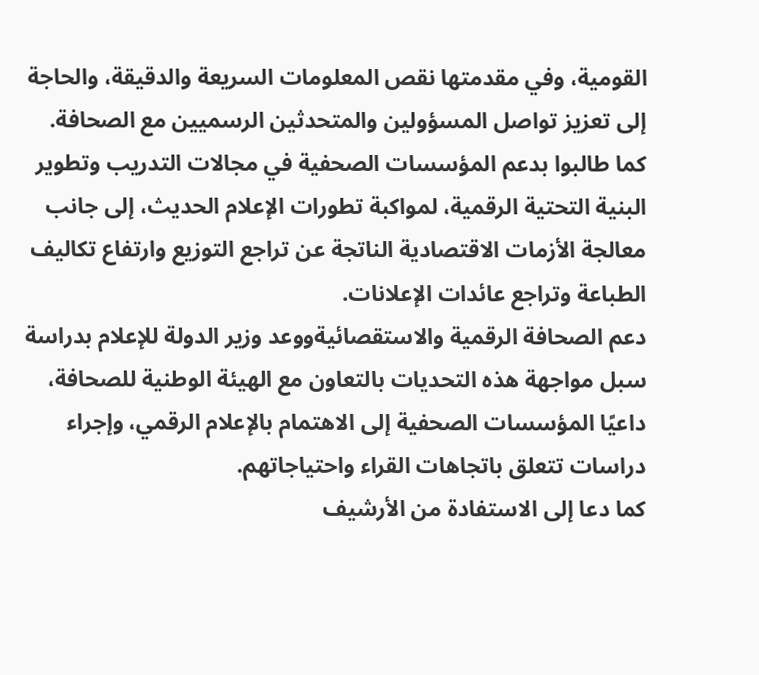القومية، وفي مقدمتها نقص المعلومات السريعة والدقيقة، والحاجة إلى تعزيز تواصل المسؤولين والمتحدثين الرسميين مع الصحافة.
كما طالبوا بدعم المؤسسات الصحفية في مجالات التدريب وتطوير البنية التحتية الرقمية، لمواكبة تطورات الإعلام الحديث، إلى جانب معالجة الأزمات الاقتصادية الناتجة عن تراجع التوزيع وارتفاع تكاليف الطباعة وتراجع عائدات الإعلانات.
دعم الصحافة الرقمية والاستقصائيةووعد وزير الدولة للإعلام بدراسة سبل مواجهة هذه التحديات بالتعاون مع الهيئة الوطنية للصحافة، داعيًا المؤسسات الصحفية إلى الاهتمام بالإعلام الرقمي، وإجراء دراسات تتعلق باتجاهات القراء واحتياجاتهم.
كما دعا إلى الاستفادة من الأرشيف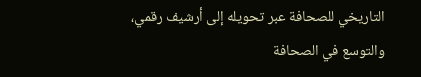التاريخي للصحافة عبر تحويله إلى أرشيف رقمي، والتوسع في الصحافة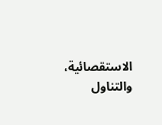الاستقصائية، والتناول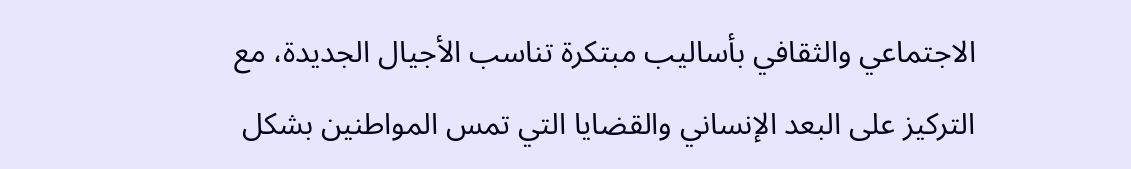الاجتماعي والثقافي بأساليب مبتكرة تناسب الأجيال الجديدة، مع التركيز على البعد الإنساني والقضايا التي تمس المواطنين بشكل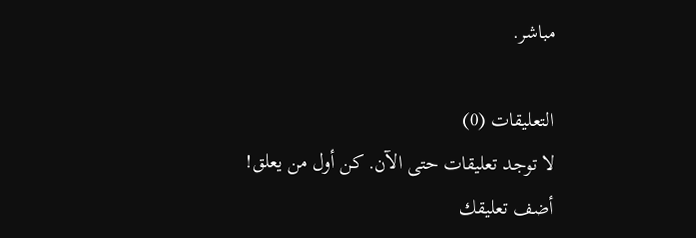مباشر.

التعليقات (0)
لا توجد تعليقات حتى الآن. كن أول من يعلق!
أضف تعليقك